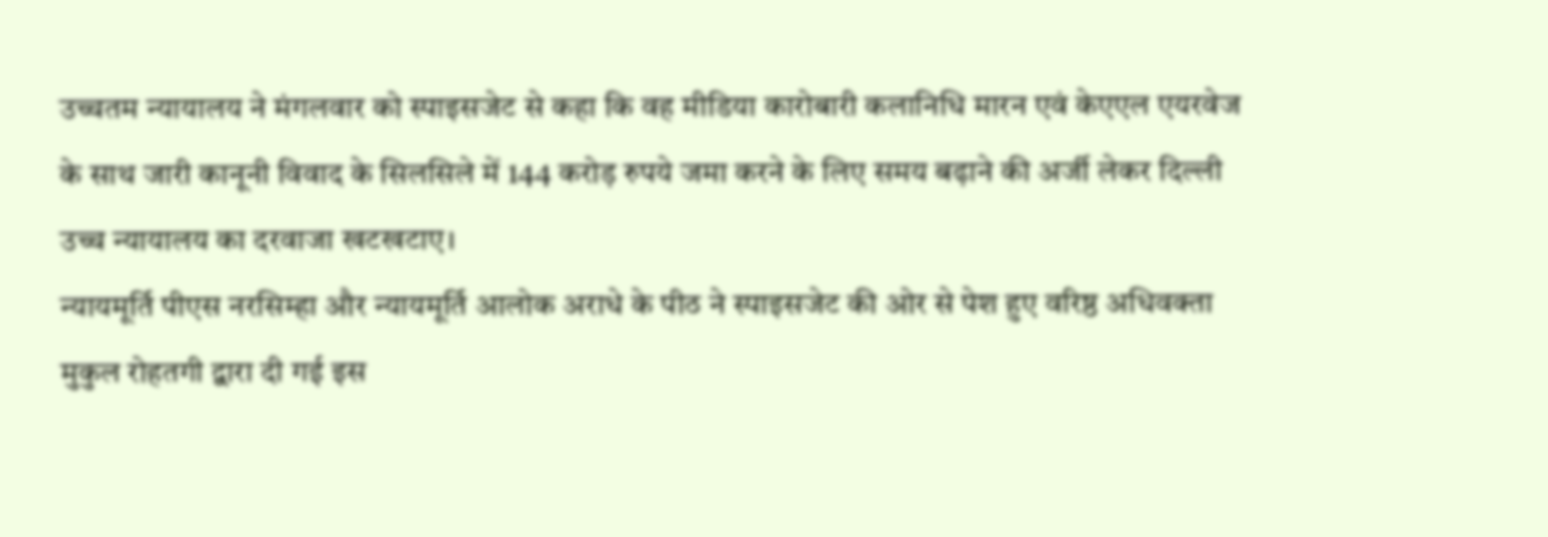उच्चतम न्यायालय ने मंगलवार को स्पाइसजेट से कहा कि वह मीडिया कारोबारी कलानिधि मारन एवं केएएल एयरवेज के साथ जारी कानूनी विवाद के सिलसिले में 144 करोड़ रुपये जमा करने के लिए समय बढ़ाने की अर्जी लेकर दिल्ली उच्च न्यायालय का दरवाजा खटखटाए।
न्यायमूर्ति पीएस नरसिम्हा और न्यायमूर्ति आलोक अराधे के पीठ ने स्पाइसजेट की ओर से पेश हुए वरिष्ठ अधिवक्ता मुकुल रोहतगी द्वारा दी गई इस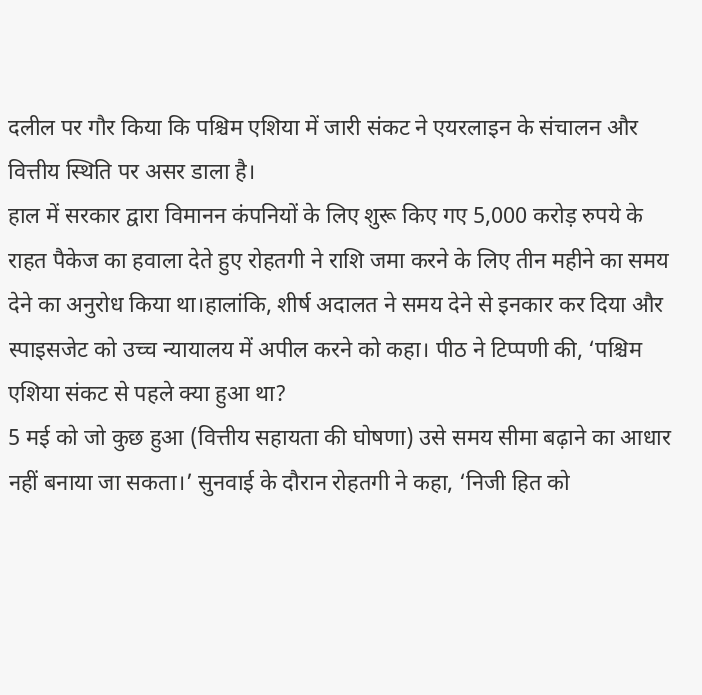दलील पर गौर किया कि पश्चिम एशिया में जारी संकट ने एयरलाइन के संचालन और वित्तीय स्थिति पर असर डाला है।
हाल में सरकार द्वारा विमानन कंपनियों के लिए शुरू किए गए 5,000 करोड़ रुपये के राहत पैकेज का हवाला देते हुए रोहतगी ने राशि जमा करने के लिए तीन महीने का समय देने का अनुरोध किया था।हालांकि, शीर्ष अदालत ने समय देने से इनकार कर दिया और स्पाइसजेट को उच्च न्यायालय में अपील करने को कहा। पीठ ने टिप्पणी की, ‘पश्चिम एशिया संकट से पहले क्या हुआ था?
5 मई को जो कुछ हुआ (वित्तीय सहायता की घोषणा) उसे समय सीमा बढ़ाने का आधार नहीं बनाया जा सकता।’ सुनवाई के दौरान रोहतगी ने कहा, ‘निजी हित को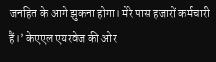जनहित के आगे झुकना होगा। मेरे पास हजारों कर्मचारी हैं।’ केएएल एयरवेज की ओर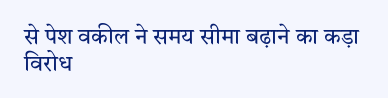से पेश वकील ने समय सीमा बढ़ाने का कड़ा विरोध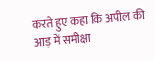करते हुए कहा कि अपील की आड़ में समीक्षा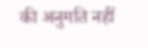की अनुमति नहीं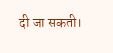दी जा सकती।